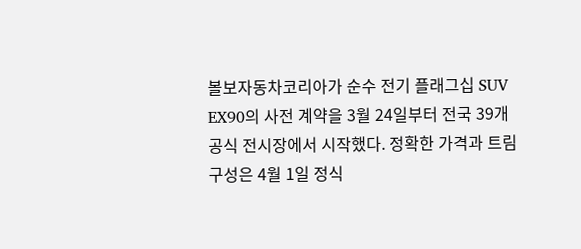볼보자동차코리아가 순수 전기 플래그십 SUV EX90의 사전 계약을 3월 24일부터 전국 39개 공식 전시장에서 시작했다. 정확한 가격과 트림 구성은 4월 1일 정식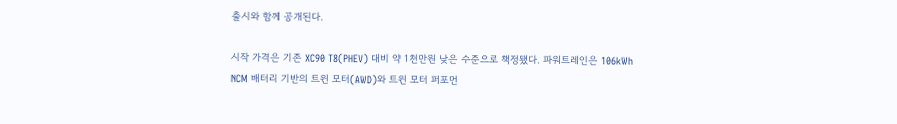출시와 함께 공개된다.

시작 가격은 기존 XC90 T8(PHEV) 대비 약 1천만원 낮은 수준으로 책정됐다. 파워트레인은 106kWh NCM 배터리 기반의 트윈 모터(AWD)와 트윈 모터 퍼포먼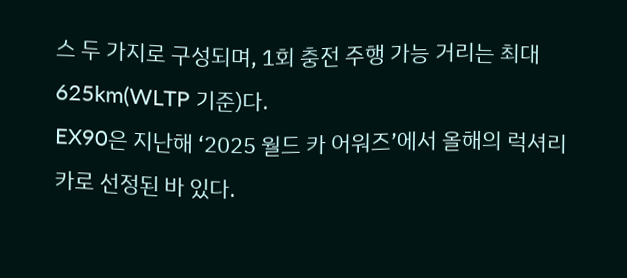스 두 가지로 구성되며, 1회 충전 주행 가능 거리는 최대 625km(WLTP 기준)다.
EX90은 지난해 ‘2025 월드 카 어워즈’에서 올해의 럭셔리 카로 선정된 바 있다.